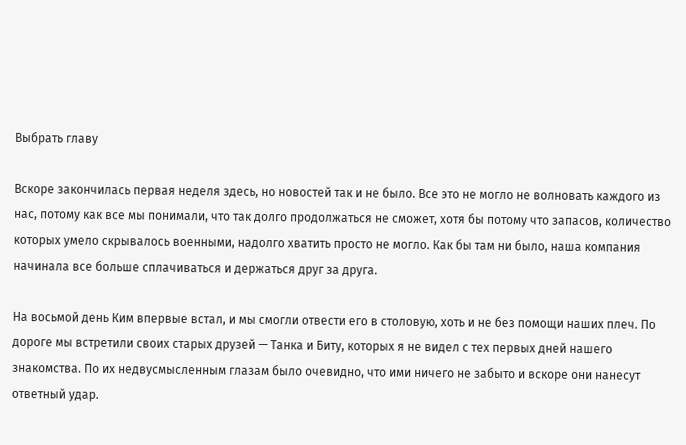Выбрать главу

Вскоре закончилась первая неделя здесь, но новостей так и не было. Все это не могло не волновать каждого из нас, потому как все мы понимали, что так долго продолжаться не сможет, хотя бы потому что запасов, количество которых умело скрывалось военными, надолго хватить просто не могло. Как бы там ни было, наша компания начинала все больше сплачиваться и держаться друг за друга.

На восьмой день Ким впервые встал, и мы смогли отвести его в столовую, хоть и не без помощи наших плеч. По дороге мы встретили своих старых друзей — Танка и Биту, которых я не видел с тех первых дней нашего знакомства. По их недвусмысленным глазам было очевидно, что ими ничего не забыто и вскоре они нанесут ответный удар.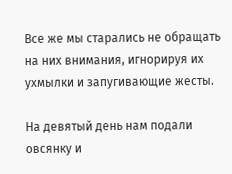Все же мы старались не обращать на них внимания, игнорируя их ухмылки и запугивающие жесты.

На девятый день нам подали овсянку и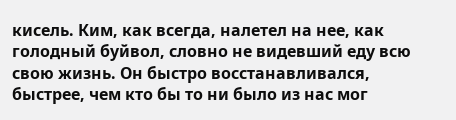кисель. Ким, как всегда, налетел на нее, как голодный буйвол, словно не видевший еду всю свою жизнь. Он быстро восстанавливался, быстрее, чем кто бы то ни было из нас мог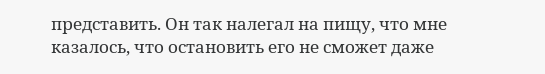представить. Он так налегал на пищу, что мне казалось, что остановить его не сможет даже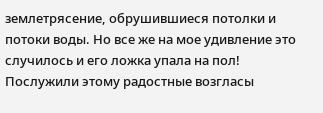землетрясение, обрушившиеся потолки и потоки воды. Но все же на мое удивление это случилось и его ложка упала на пол! Послужили этому радостные возгласы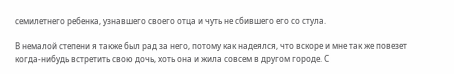семилетнего ребенка, узнавшего своего отца и чуть не сбившего его со стула.

В немалой степени я также был рад за него, потому как надеялся, что вскоре и мне так же повезет когда-нибудь встретить свою дочь, хоть она и жила совсем в другом городе. С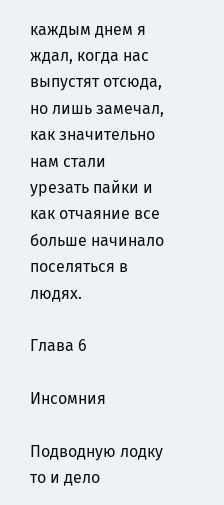каждым днем я ждал, когда нас выпустят отсюда, но лишь замечал, как значительно нам стали урезать пайки и как отчаяние все больше начинало поселяться в людях.

Глава 6

Инсомния

Подводную лодку то и дело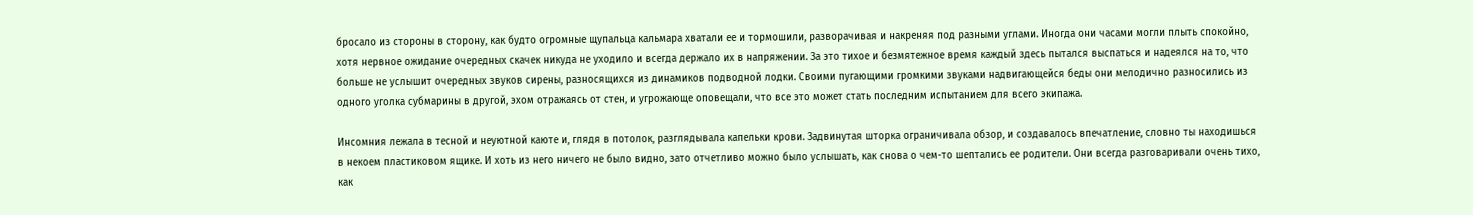бросало из стороны в сторону, как будто огромные щупальца кальмара хватали ее и тормошили, разворачивая и накреняя под разными углами. Иногда они часами могли плыть спокойно, хотя нервное ожидание очередных скачек никуда не уходило и всегда держало их в напряжении. За это тихое и безмятежное время каждый здесь пытался выспаться и надеялся на то, что больше не услышит очередных звуков сирены, разносящихся из динамиков подводной лодки. Своими пугающими громкими звуками надвигающейся беды они мелодично разносились из одного уголка субмарины в другой, эхом отражаясь от стен, и угрожающе оповещали, что все это может стать последним испытанием для всего экипажа.

Инсомния лежала в тесной и неуютной каюте и, глядя в потолок, разглядывала капельки крови. Задвинутая шторка ограничивала обзор, и создавалось впечатление, словно ты находишься в некоем пластиковом ящике. И хоть из него ничего не было видно, зато отчетливо можно было услышать, как снова о чем-то шептались ее родители. Они всегда разговаривали очень тихо, как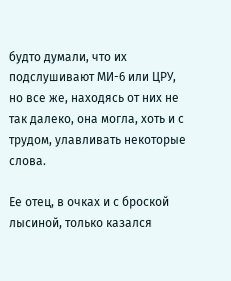будто думали, что их подслушивают МИ-6 или ЦРУ, но все же, находясь от них не так далеко, она могла, хоть и с трудом, улавливать некоторые слова.

Ее отец, в очках и с броской лысиной, только казался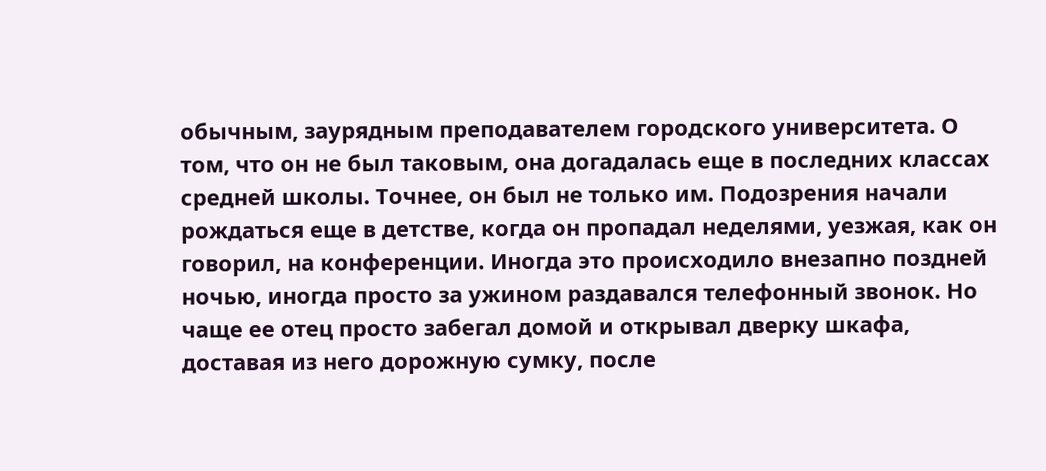обычным, заурядным преподавателем городского университета. О том, что он не был таковым, она догадалась еще в последних классах средней школы. Точнее, он был не только им. Подозрения начали рождаться еще в детстве, когда он пропадал неделями, уезжая, как он говорил, на конференции. Иногда это происходило внезапно поздней ночью, иногда просто за ужином раздавался телефонный звонок. Но чаще ее отец просто забегал домой и открывал дверку шкафа, доставая из него дорожную сумку, после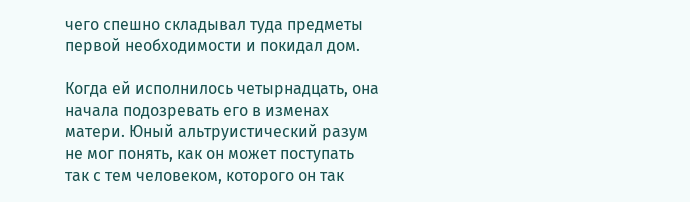чего спешно складывал туда предметы первой необходимости и покидал дом.

Когда ей исполнилось четырнадцать, она начала подозревать его в изменах матери. Юный альтруистический разум не мог понять, как он может поступать так с тем человеком, которого он так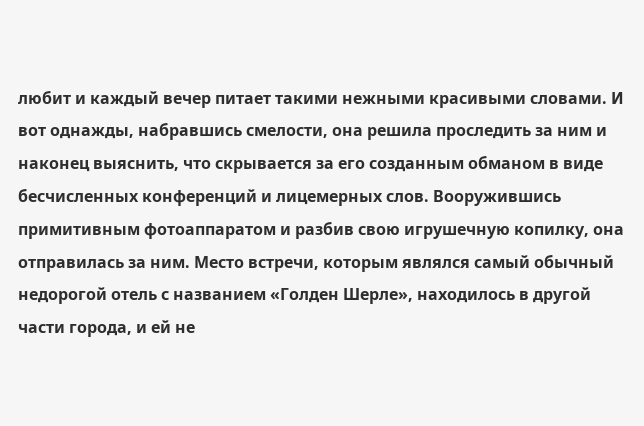любит и каждый вечер питает такими нежными красивыми словами. И вот однажды, набравшись смелости, она решила проследить за ним и наконец выяснить, что скрывается за его созданным обманом в виде бесчисленных конференций и лицемерных слов. Вооружившись примитивным фотоаппаратом и разбив свою игрушечную копилку, она отправилась за ним. Место встречи, которым являлся самый обычный недорогой отель с названием «Голден Шерле», находилось в другой части города, и ей не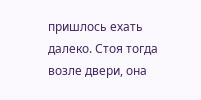пришлось ехать далеко. Стоя тогда возле двери, она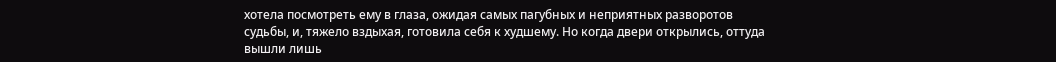хотела посмотреть ему в глаза, ожидая самых пагубных и неприятных разворотов судьбы, и, тяжело вздыхая, готовила себя к худшему. Но когда двери открылись, оттуда вышли лишь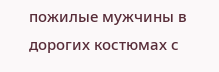пожилые мужчины в дорогих костюмах с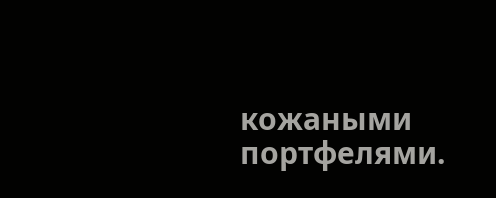кожаными портфелями.